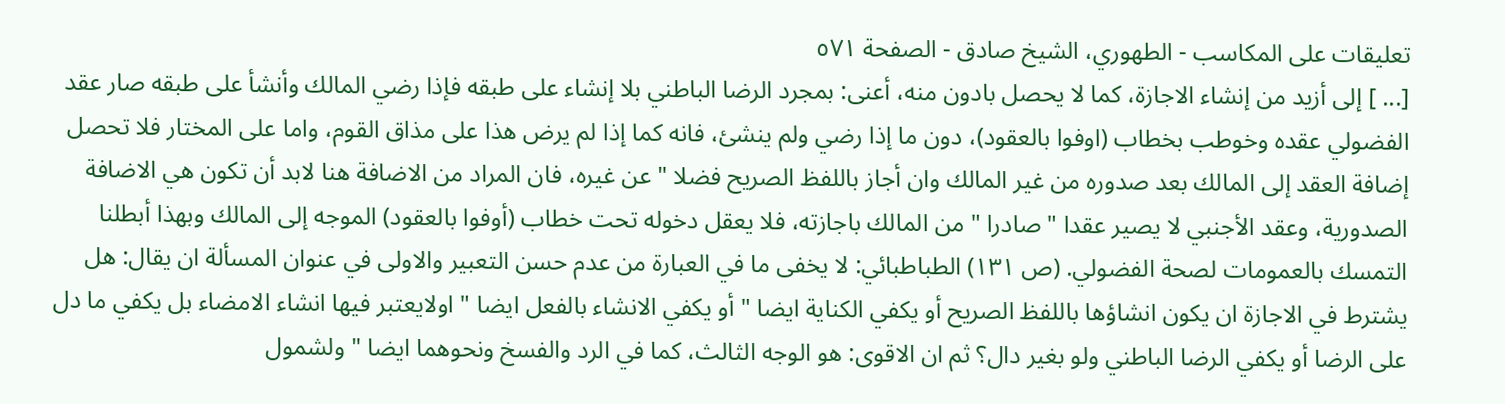تعليقات على المكاسب - الطهوري، الشيخ صادق - الصفحة ٥٧١
[... ] إلى أزيد من إنشاء الاجازة، كما لا يحصل بادون منه، أعنى: بمجرد الرضا الباطني بلا إنشاء على طبقه فإذا رضي المالك وأنشأ على طبقه صار عقد الفضولي عقده وخوطب بخطاب (اوفوا بالعقود)، دون ما إذا رضي ولم ينشئ، فانه كما إذا لم يرض هذا على مذاق القوم، واما على المختار فلا تحصل إضافة العقد إلى المالك بعد صدوره من غير المالك وان أجاز باللفظ الصريح فضلا " عن غيره، فان المراد من الاضافة هنا لابد أن تكون هي الاضافة الصدورية، وعقد الأجنبي لا يصير عقدا " صادرا " من المالك باجازته، فلا يعقل دخوله تحت خطاب (أوفوا بالعقود) الموجه إلى المالك وبهذا أبطلنا التمسك بالعمومات لصحة الفضولي. (ص ١٣١) الطباطبائي: لا يخفى ما في العبارة من عدم حسن التعبير والاولى في عنوان المسألة ان يقال: هل يشترط في الاجازة ان يكون انشاؤها باللفظ الصريح أو يكفي الكناية ايضا " أو يكفي الانشاء بالفعل ايضا " اولايعتبر فيها انشاء الامضاء بل يكفي ما دل على الرضا أو يكفي الرضا الباطني ولو بغير دال؟ ثم ان الاقوى: هو الوجه الثالث، كما في الرد والفسخ ونحوهما ايضا " ولشمول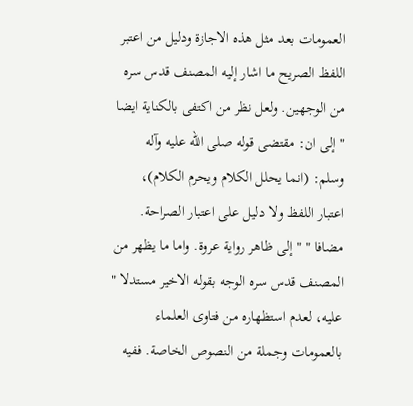العمومات بعد مثل هذه الاجازة ودليل من اعتبر اللفظ الصريح ما اشار إليه المصنف قدس سره من الوجهين. ولعل نظر من اكتفى بالكناية ايضا " إلى ان: مقتضى قوله صلى الله عليه وآله وسلم: (انما يحلل الكلام ويحرم الكلام)، اعتبار اللفظ ولا دليل على اعتبار الصراحة. مضافا " " إلى ظاهر رواية عروة. واما ما يظهر من المصنف قدس سره الوجه بقوله الاخير مستدلا " عليه، لعدم استظهاره من فتاوى العلماء بالعمومات وجملة من النصوص الخاصة. ففيه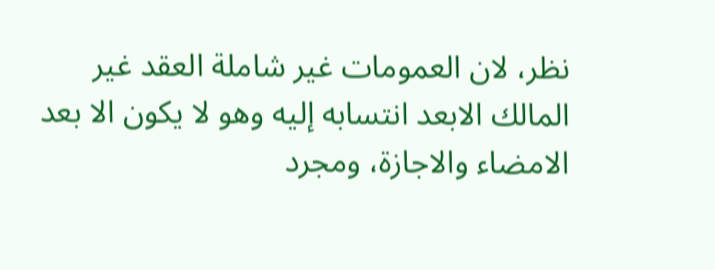نظر، لان العمومات غير شاملة العقد غير المالك الابعد انتسابه إليه وهو لا يكون الا بعد الامضاء والاجازة، ومجرد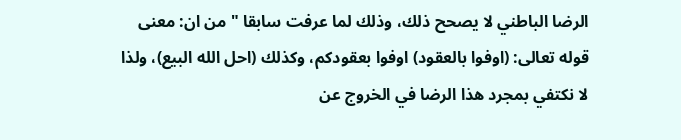الرضا الباطني لا يصحح ذلك، وذلك لما عرفت سابقا " من ان: معنى قوله تعالى: (اوفوا بالعقود) اوفوا بعقودكم، وكذلك (احل الله البيع)، ولذا لا نكتفي بمجرد هذا الرضا في الخروج عن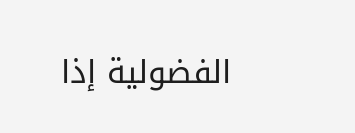الفضولية إذا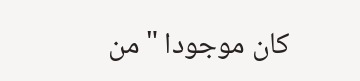كان موجودا " من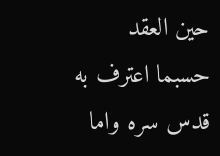حين العقد حسبما اعترف به قدس سره واما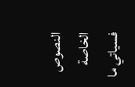النصوص الخاصة فسياتي ما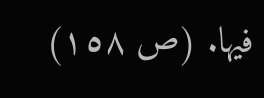فيها. (ص ١٥٨)